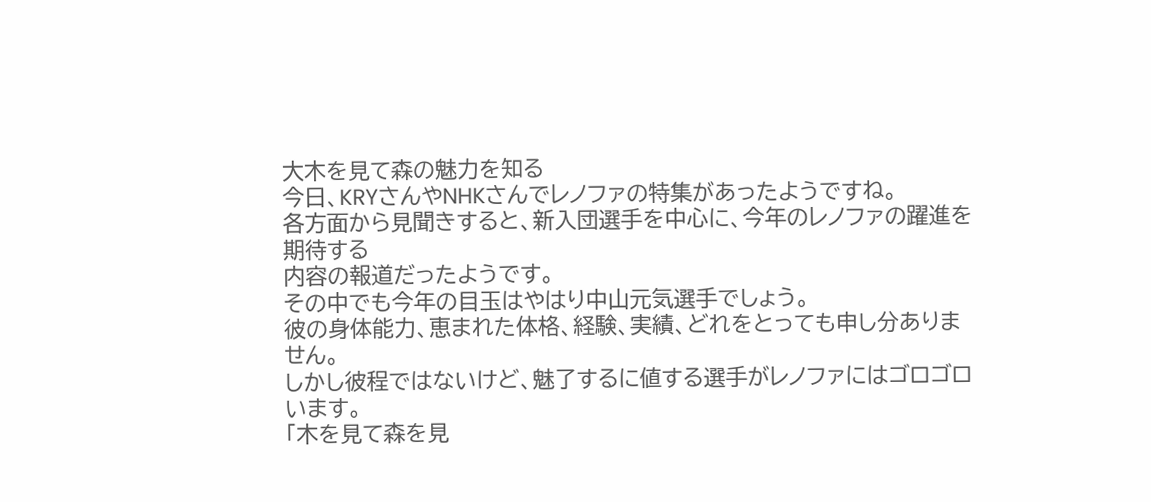大木を見て森の魅力を知る
今日、KRYさんやNHKさんでレノファの特集があったようですね。
各方面から見聞きすると、新入団選手を中心に、今年のレノファの躍進を期待する
内容の報道だったようです。
その中でも今年の目玉はやはり中山元気選手でしょう。
彼の身体能力、恵まれた体格、経験、実績、どれをとっても申し分ありません。
しかし彼程ではないけど、魅了するに値する選手がレノファにはゴロゴロいます。
「木を見て森を見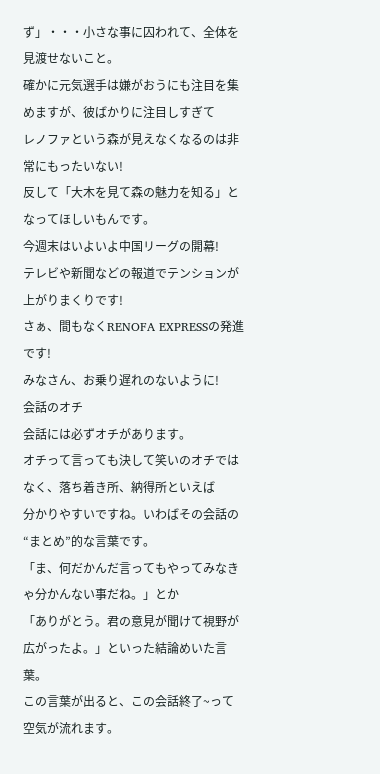ず」・・・小さな事に囚われて、全体を見渡せないこと。
確かに元気選手は嫌がおうにも注目を集めますが、彼ばかりに注目しすぎて
レノファという森が見えなくなるのは非常にもったいない!
反して「大木を見て森の魅力を知る」となってほしいもんです。
今週末はいよいよ中国リーグの開幕!
テレビや新聞などの報道でテンションが上がりまくりです!
さぁ、間もなくRENOFA EXPRESSの発進です!
みなさん、お乗り遅れのないように!
会話のオチ
会話には必ずオチがあります。
オチって言っても決して笑いのオチではなく、落ち着き所、納得所といえば
分かりやすいですね。いわばその会話の“まとめ”的な言葉です。
「ま、何だかんだ言ってもやってみなきゃ分かんない事だね。」とか
「ありがとう。君の意見が聞けて視野が広がったよ。」といった結論めいた言葉。
この言葉が出ると、この会話終了~って空気が流れます。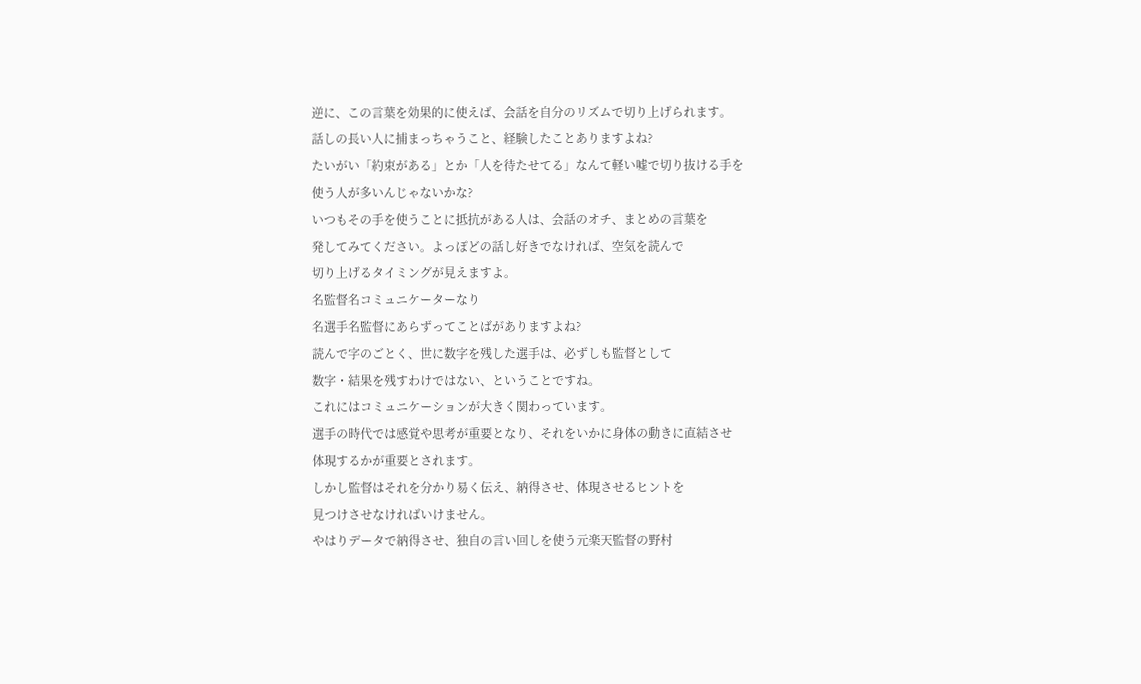逆に、この言葉を効果的に使えば、会話を自分のリズムで切り上げられます。
話しの長い人に捕まっちゃうこと、経験したことありますよね?
たいがい「約束がある」とか「人を待たせてる」なんて軽い嘘で切り抜ける手を
使う人が多いんじゃないかな?
いつもその手を使うことに抵抗がある人は、会話のオチ、まとめの言葉を
発してみてください。よっぽどの話し好きでなければ、空気を読んで
切り上げるタイミングが見えますよ。
名監督名コミュニケーターなり
名選手名監督にあらずってことばがありますよね?
読んで字のごとく、世に数字を残した選手は、必ずしも監督として
数字・結果を残すわけではない、ということですね。
これにはコミュニケーションが大きく関わっています。
選手の時代では感覚や思考が重要となり、それをいかに身体の動きに直結させ
体現するかが重要とされます。
しかし監督はそれを分かり易く伝え、納得させ、体現させるヒントを
見つけさせなければいけません。
やはりデータで納得させ、独自の言い回しを使う元楽天監督の野村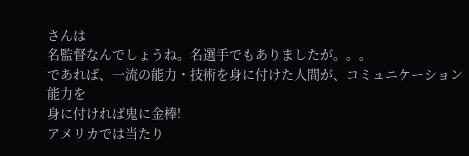さんは
名監督なんでしょうね。名選手でもありましたが。。。
であれば、一流の能力・技術を身に付けた人間が、コミュニケーション能力を
身に付ければ鬼に金棒!
アメリカでは当たり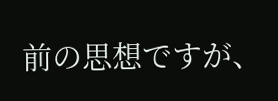前の思想ですが、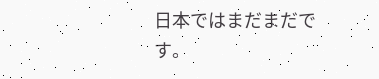日本ではまだまだです。